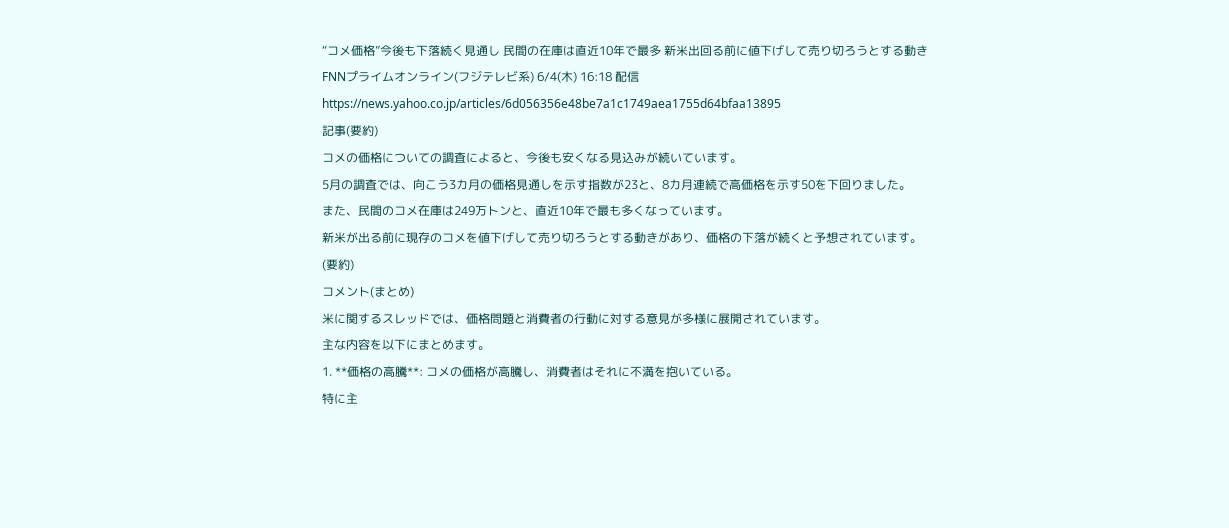“コメ価格”今後も下落続く見通し 民間の在庫は直近10年で最多 新米出回る前に値下げして売り切ろうとする動き
FNNプライムオンライン(フジテレビ系) 6/4(木) 16:18 配信
https://news.yahoo.co.jp/articles/6d056356e48be7a1c1749aea1755d64bfaa13895
記事(要約)
コメの価格についての調査によると、今後も安くなる見込みが続いています。
5月の調査では、向こう3カ月の価格見通しを示す指数が23と、8カ月連続で高価格を示す50を下回りました。
また、民間のコメ在庫は249万トンと、直近10年で最も多くなっています。
新米が出る前に現存のコメを値下げして売り切ろうとする動きがあり、価格の下落が続くと予想されています。
(要約)
コメント(まとめ)
米に関するスレッドでは、価格問題と消費者の行動に対する意見が多様に展開されています。
主な内容を以下にまとめます。
1. **価格の高騰**: コメの価格が高騰し、消費者はそれに不満を抱いている。
特に主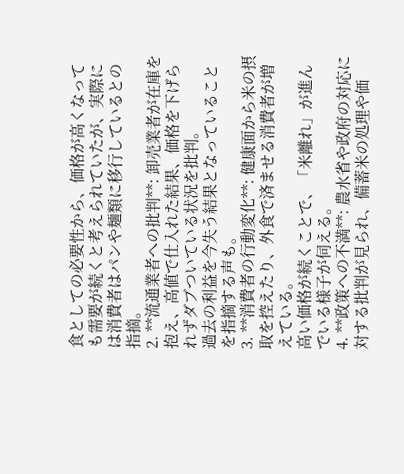食としての必要性から、価格が高くなっても需要が続くと考えられていたが、実際には消費者はパンや麺類に移行しているとの指摘。
2. **流通業者への批判**: 卸売業者が在庫を抱え、高値で仕入れた結果、価格を下げられずダブついている状況を批判。
過去の利益を今失う結果となっていることを指摘する声も。
3. **消費者の行動変化**: 健康面から米の摂取を控えたり、外食で済ませる消費者が増えている。
高い価格が続くことで、「米離れ」が進んでいる様子が伺える。
4. **政策への不満**: 農水省や政府の対応に対する批判が見られ、備蓄米の処理や価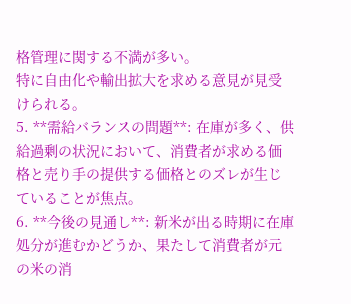格管理に関する不満が多い。
特に自由化や輸出拡大を求める意見が見受けられる。
5. **需給バランスの問題**: 在庫が多く、供給過剰の状況において、消費者が求める価格と売り手の提供する価格とのズレが生じていることが焦点。
6. **今後の見通し**: 新米が出る時期に在庫処分が進むかどうか、果たして消費者が元の米の消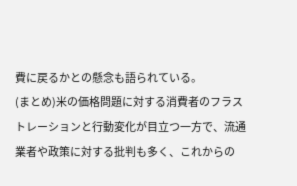費に戻るかとの懸念も語られている。
(まとめ)米の価格問題に対する消費者のフラストレーションと行動変化が目立つ一方で、流通業者や政策に対する批判も多く、これからの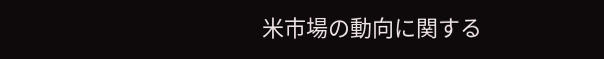米市場の動向に関する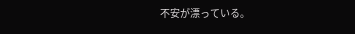不安が漂っている。